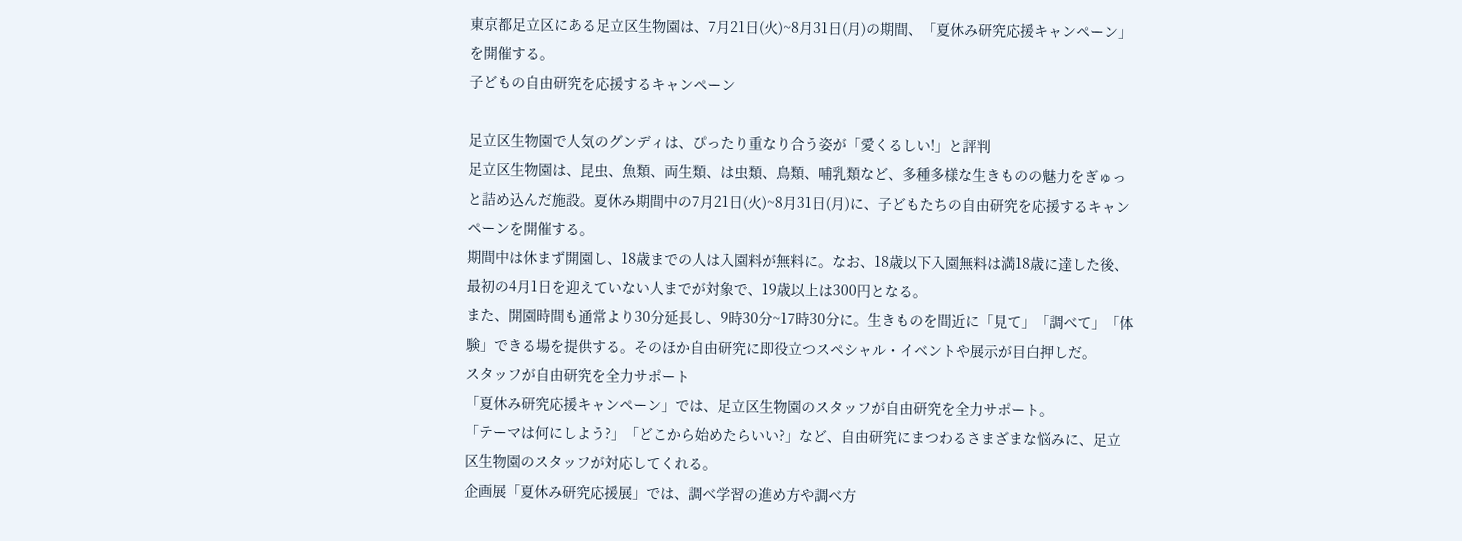東京都足立区にある足立区生物園は、7月21日(火)~8月31日(月)の期間、「夏休み研究応援キャンペーン」を開催する。
子どもの自由研究を応援するキャンペーン

足立区生物園で人気のグンディは、ぴったり重なり合う姿が「愛くるしい!」と評判
足立区生物園は、昆虫、魚類、両生類、は虫類、鳥類、哺乳類など、多種多様な生きものの魅力をぎゅっと詰め込んだ施設。夏休み期間中の7月21日(火)~8月31日(月)に、子どもたちの自由研究を応援するキャンペーンを開催する。
期間中は休まず開園し、18歳までの人は入園料が無料に。なお、18歳以下入園無料は満18歳に達した後、最初の4月1日を迎えていない人までが対象で、19歳以上は300円となる。
また、開園時間も通常より30分延長し、9時30分~17時30分に。生きものを間近に「見て」「調べて」「体験」できる場を提供する。そのほか自由研究に即役立つスペシャル・イベントや展示が目白押しだ。
スタッフが自由研究を全力サポート
「夏休み研究応援キャンペーン」では、足立区生物園のスタッフが自由研究を全力サポート。
「テーマは何にしよう?」「どこから始めたらいい?」など、自由研究にまつわるさまざまな悩みに、足立区生物園のスタッフが対応してくれる。
企画展「夏休み研究応援展」では、調べ学習の進め方や調べ方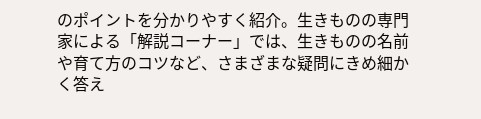のポイントを分かりやすく紹介。生きものの専門家による「解説コーナー」では、生きものの名前や育て方のコツなど、さまざまな疑問にきめ細かく答え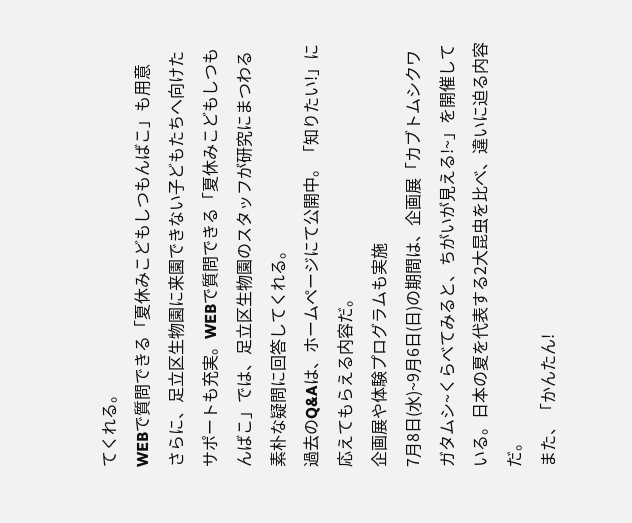てくれる。
WEBで質問できる「夏休みこどもしつもんばこ」も用意
さらに、足立区生物園に来園できない子どもたちへ向けたサポートも充実。WEBで質問できる「夏休みこどもしつもんばこ」では、足立区生物園のスタッフが研究にまつわる素朴な疑問に回答してくれる。
過去のQ&Aは、ホームページにて公開中。「知りたい!」に応えてもらえる内容だ。
企画展や体験プログラムも実施
7月8日(水)~9月6日(日)の期間は、企画展「カブトムシクワガタムシ~くらべてみると、ちがいが見える!~」を開催している。日本の夏を代表する2大昆虫を比べ、違いに迫る内容だ。
また、「かんたん!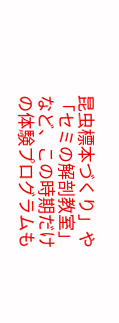昆虫標本づくり」や「セミの解剖教室」など、この時期だけの体験プログラムも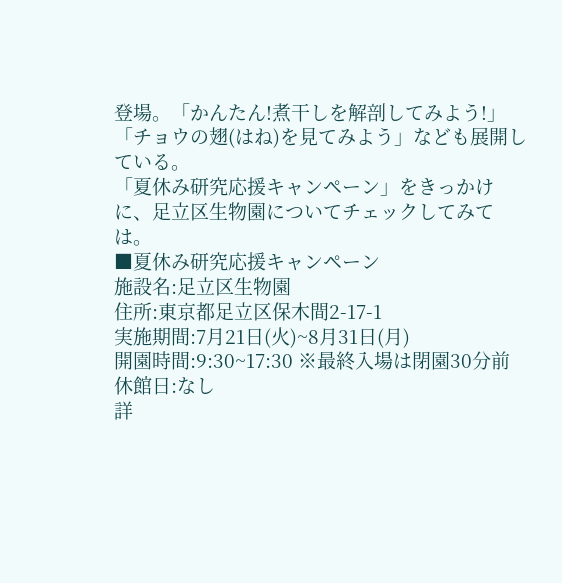登場。「かんたん!煮干しを解剖してみよう!」「チョウの翅(はね)を見てみよう」なども展開している。
「夏休み研究応援キャンペーン」をきっかけに、足立区生物園についてチェックしてみては。
■夏休み研究応援キャンペーン
施設名:足立区生物園
住所:東京都足立区保木間2-17-1
実施期間:7月21日(火)~8月31日(月)
開園時間:9:30~17:30 ※最終入場は閉園30分前
休館日:なし
詳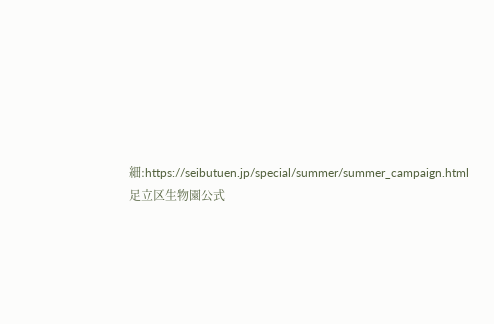細:https://seibutuen.jp/special/summer/summer_campaign.html
足立区生物園公式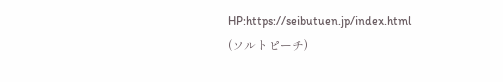HP:https://seibutuen.jp/index.html
(ソルトピーチ)